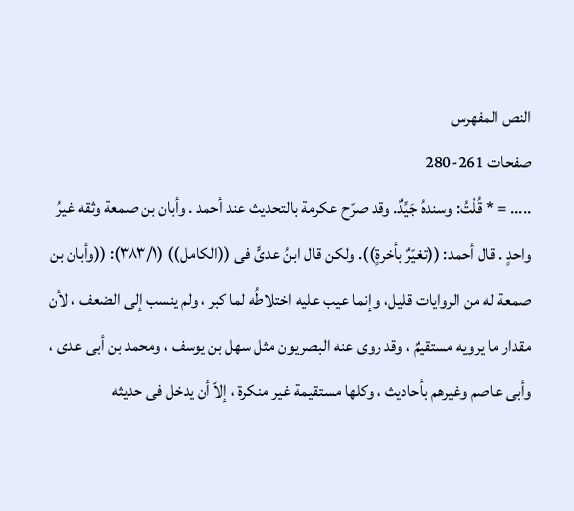النص المفهرس
صفحات 261-280
..... = * قُلْتُ: وسندهُ جَيِّدٌ. وقد صرّح عكرمة بالتحديث عند أحمد . وأبان بن صمعة وثقه غيرُ واحدٍ . قال أحمد: ((تغيّرٌ بأخرةٍ)). ولكن قال ابنُ عدىٍّ فى ((الكامل)) (٣٨٣/١): ((وأبان بن صمعة له من الروايات قليل، وإنما عيب عليه اختلاطُه لما كبر ، ولم ينسب إلى الضعف ، لأن مقدار ما يرويه مستقيمٌ ، وقد روى عنه البصريون مثل سهل بن يوسف ، ومحمد بن أبى عدى ، وأبى عاصم وغيرهم بأحاديث ، وكلها مستقيمة غير منكرة ، إلاّ أن يدخل فى حديثه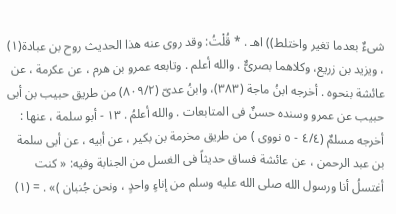شىءٌ بعدما تغير واختلط)) اهـ . * قُلْتُ: وقد روى عنه هذا الحديث روح بن عبادة(١) ، ويزيد بن زريع، وكلاهما بصرىٌّ . والله أعلم . وتابعه عمرو بن هرم ، عن عكرمة ، عن عائشة بنحوه . أخرجه ابنُ ماجة (٣٨٣)، وابنُ عدىّ (٨٠٩/٢) من طريق حبيب بن أبى حبيب عن عمرو وسنده حسنٌ فى المتابعات . والله أعلمُ . ١٣ - أبو سلمة ، عنها : أخرجه مسلمٌ (٤/٤ - ٥ نووى ) من طريق مخرمة بن بكير ، عن أبيه ، عن أبى سلمة بن عبد الرحمن ، عن عائشة فساق حديثاً فى الغسل من الجنابة وفيه: « كنت أغتسلُ أنا ورسول الله صلى الله عليه وسلم من إناءٍ واحدٍ ، ونحن جُنبان )» . = (١)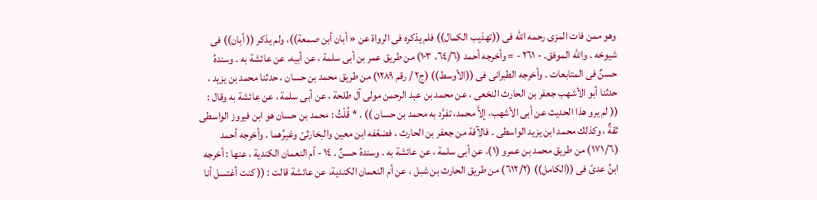وهو ممن فات المزى رحمه الله فى ((تهذيب الكمال)) فلم يذكره فى الرواة عن « أبان أبن صمعة))، ولم يذكر (( أبان)) فى شيوخه . والله الموفق. - ٢٦١ - = وأخرجه أحمد (٦٤/٦، ١٠٣) من طريق عمر بن أبى سلمة ، عن أبيه، عن عائشة به . وسندهُ حسنٌ فى المتابعات . وأخرجه الطبرانى فى ((الأوسط)) (ج٢ / رقم ١٢٨٩) من طريق محمد بن حسان ، حدثنا محمد بن يزيد ، حدثنا أبو الأشهب جعفر بن الحارث النخعى ، عن محمد بن عبد الرحمن مولى آل طلحة ، عن أبى سلمة ، عن عائشة به وقال : (( لم يرو هذا الحديث عن أبى الأشهب، إلاَّ محمد، تفرَّد به محمد بن حسان )) . * قُلْتُ : محمد بن حسان هو ابن فيروز الواسطى ثقةٌ ، وكذلك محمد ابن يزيد الواسطى . فالآفة من جعفر بن الحارث ، فضعّفه ابن معين والبخارثىّ وغيرُهما . وأخرجه أحمد (١٧١/٦) من طريق محمد بن عمرو (١)، عن أبى سلمة ، عن عائشة به . وسندهُ حسنٌ . ١٤ - أم النعمان الكندية ، عنها : أخرجه ابنُ عدىّ فى ((الكامل)) (٦١٢/٢) من طريق الحارث بن شبل ، عن أم النعمان الكندية، عن عائشة قالت : (( كنت أغتسل أنا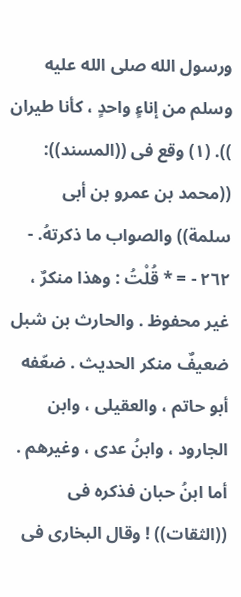ورسول الله صلى الله عليه وسلم من إناءٍ واحدٍ ، كأنا طيران )). (١) وقع فى ((المسند)): ((محمد بن عمرو بن أبى سلمة)) والصواب ما ذكرتهُ. - ٢٦٢ - = * قُلْتُ : وهذا منكرٌ ، غير محفوظ . والحارث بن شبل ضعيفٌ منكر الحديث . ضعّفه أبو حاتم ، والعقيلى ، وابن الجارود ، وابنُ عدى ، وغيرهم . أما ابنُ حبان فذكره فى ((الثقات)) ! وقال البخارى فى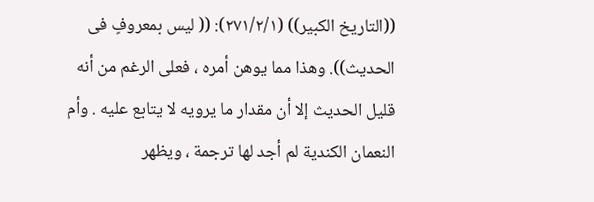((التاريخ الكبير)) (٢٧١/٢/١): (( ليس بمعروفٍ فى الحديث)). وهذا مما يوهن أمره ، فعلى الرغم من أنه قليل الحديث إلا أن مقدار ما يرويه لا يتابع عليه . وأم النعمان الكندية لم أجد لها ترجمة ، ويظهر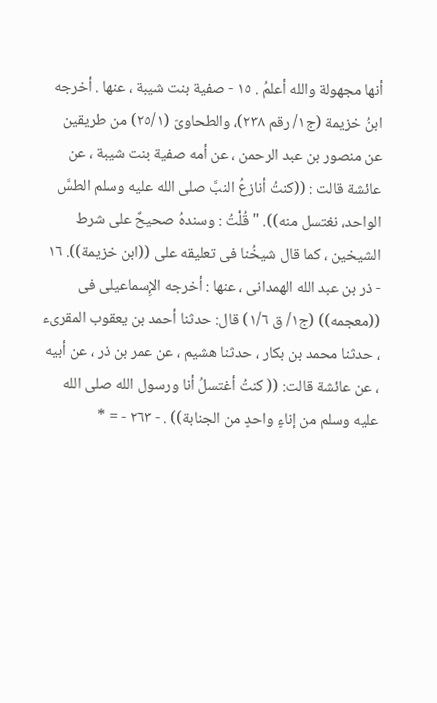أنها مجهولة والله أعلمُ . ١٥ - صفية بنت شيبة ، عنها . أخرجه ابنُ خزيمة (ج١/ رقم ٢٣٨)، والطحاوىّ (٢٥/١) من طريقين عن منصور بن عبد الرحمن ، عن أمه صفية بنت شيبة ، عن عائشة قالت : ((كنتُ أنازعُ النبَّ صلى الله عليه وسلم الطسَّ الواحد، نغتسل منه)). " قُلْتُ : وسندهُ صحيحٌ على شرط الشيخين ، كما قال شيخُنا فى تعليقه على ((ابن خزيمة)). ١٦ - ذر بن عبد الله الهمدانى ، عنها : أخرجه الإِسماعيلى فى ((معجمه)) (ج١/ ق ١/٦) قال: حدثنا أحمد بن يعقوب المقرىء ، حدثنا محمد بن بكار ، حدثنا هشيم ، عن عمر بن ذر ، عن أبيه ، عن عائشة قالت: (( كنتُ أغتسلُ أنا ورسول الله صلى الله عليه وسلم من إناءٍ واحدٍ من الجنابة)) . - ٢٦٣ - = *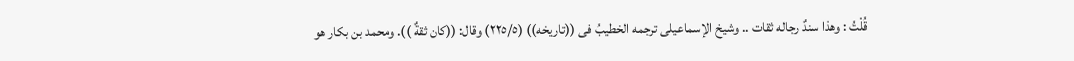قُلْتُ : وهذا سندٌ رجاله ثقات .. وشيخ الإسماعيلى ترجمه الخطيبُ فى ((تاريخه)) (٢٢٥/٥) وقال: ((كان ثقةٌ )). ومحمد بن بكار هو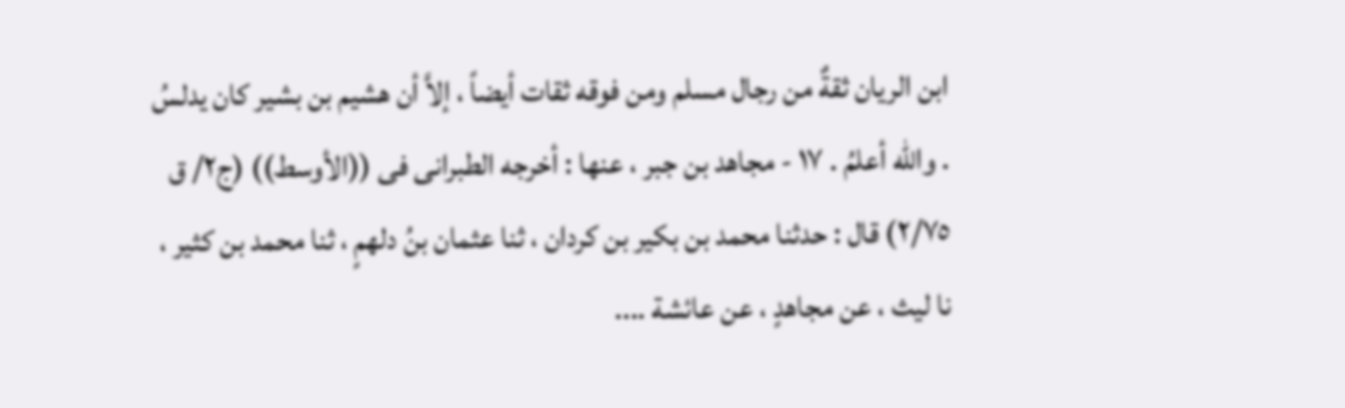ابن الريان ثقةٌ من رجال مسلم ومن فوقه ثقات أيضاً ، إلاَّ أن هشيم بن بشير كان يدلسُ . والله أعلمُ . ١٧ - مجاهد بن جبر ، عنها : أخرجه الطبرانى فى ((الأوسط)) (ج٢/ ق ٢/٧٥) قال : حدثنا محمد بن بكير بن كردان ، ثنا عثمان بنُ دلهمٍ ، ثنا محمد بن كثير ، نا ليث ، عن مجاهدٍ ، عن عائشة ....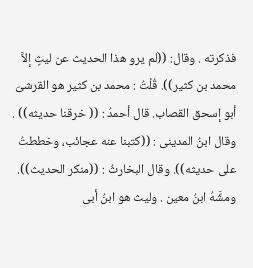فذكرته . وقال: ((لم يرو هذا الحديث عن ليثٍ إلاَّ محمد بن كثير)). قُلْتُ : محمد بن كثير هو القرشىّ أبو إسحق القصاب. قال أحمدُ : (( خرقنا حديثه)) . وقال ابنُ المدينى : ((كتبنا عنه عجائب، وخططتُ على حديثه)). وقال البخارثُ : ((منكر الحديث)). ومشَّهُ ابنُ معين . وليث هو ابنُ أبى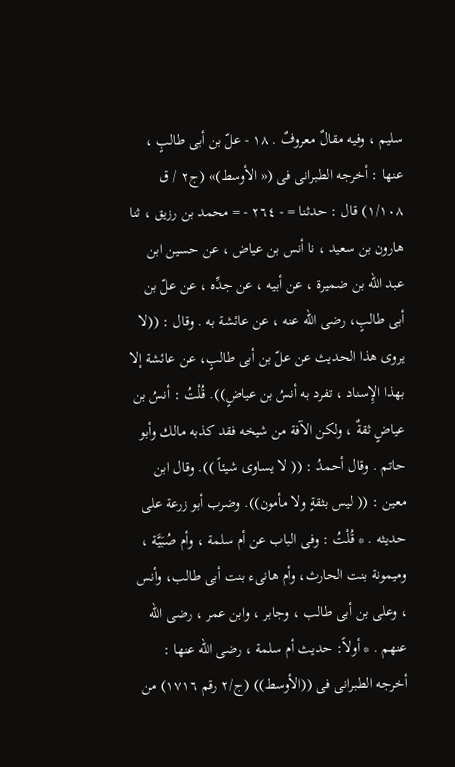سليم ، وفيه مقالٌ معروفٌ . ١٨ - علّ بن أبى طالبٍ ، عنها : أخرجه الطبرانى فى (« الأوسط)» (ج٢ / ق ١/١٠٨) قال : حدثنا = - ٢٦٤ - = محمد بن رزيق ، ثنا هارون بن سعيد ، نا أنس بن عياض ، عن حسين ابن عبد الله بن ضميرة ، عن أبيه ، عن جدِّه ، عن علّ بن أبى طالبٍ، رضى الله عنه ، عن عائشة به . وقال : ((لا يروى هذا الحديث عن علّ بن أبى طالبٍ، عن عائشة إلا بهذا الإِسناد ، تفرد به أنسُ بن عياضٍ)). قُلْتُ : أنسُ بن عياضٍ ثقةٌ ، ولكن الآفة من شيخه فقد كذبه مالك وأبو حاتم . وقال أحمدُ : (( لا يساوى شيئاً )). وقال ابن معين : (( ليس بثقةٍ ولا مأمون)). وضرب أبو زرعة على حديثه . * قُلْتُ : وفى الباب عن أم سلمة ، وأم صُبَيَّة ، وميمونة بنت الحارث، وأم هانىء بنت أبى طالب، وأنس ، وعلى بن أبى طالب ، وجابر ، وابن عمر ، رضى الله عنهم . * أولاً: حديث أم سلمة ، رضى الله عنها : أخرجه الطبرانى فى ((الأوسط)) (ج/٢ رقم ١٧١٦) من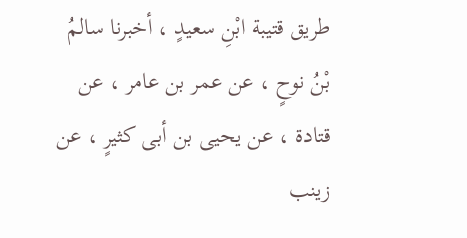طريق قتيبة ابْنِ سعيدٍ ، أخبرنا سالمُ بْنُ نوحٍ ، عن عمر بن عامر ، عن قتادة ، عن يحيى بن أبى كثيرٍ ، عن زينب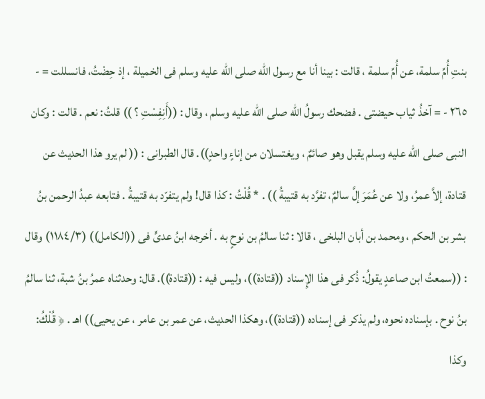بنتِ أُمِّ سلمة، عن أُمِّ سلمة ، قالت : بينا أنا مع رسول الله صلى الله عليه وسلم فى الخميلة ، إذ حِضْتُ، فانسللت = - ٢٦٥ - = آخذُ ثياب حيضتى . فضحك رسولُ الله صلى الله عليه وسلم ، وقال : ((أَنِفِسْتِ ؟ )) قلتُ: نعم . قالت : وكان النبى صلى الله عليه وسلم يقبل وهو صائمٌ ، ويغتسلان من إناءٍ واحدٍ)). قال الطبرانى : (( لم يرو هذا الحديث عن قتادة، إلاَّ عمرُ، ولا عن عُمَرَ إلَّ سالمٌ، تفرَّد به قتيبةُ )) . * قُلْتُ : كذا قال! ولم يتفرّد به قتيبةُ . فتابعه عبدُ الرحمن بنُ بشر بن الحكم ، ومحمد بن أبان البلخى ، قالا : ثنا سالمُ بن نوحٍ به . أخرجه ابنُ عدىٍّ فى ((الكامل)) (١١٨٤/٣) وقال : ((سمعتُ ابن صاعدٍ يقولُ: ذُكر فى هذا الإِسناد ((قتادة))، وليس فيه : ((قتادة)). قال: وحدثناه عمرُ بنُ شبة، ثنا سالمُ بنُ نوح . بإسناده نحوه، ولم يذكر فى إسناده ((قتادة))، وهكذا الحديث، عن عمر بن عامر ، عن يحيى)) اهـ . ﴿ قُلْكُ: وكذا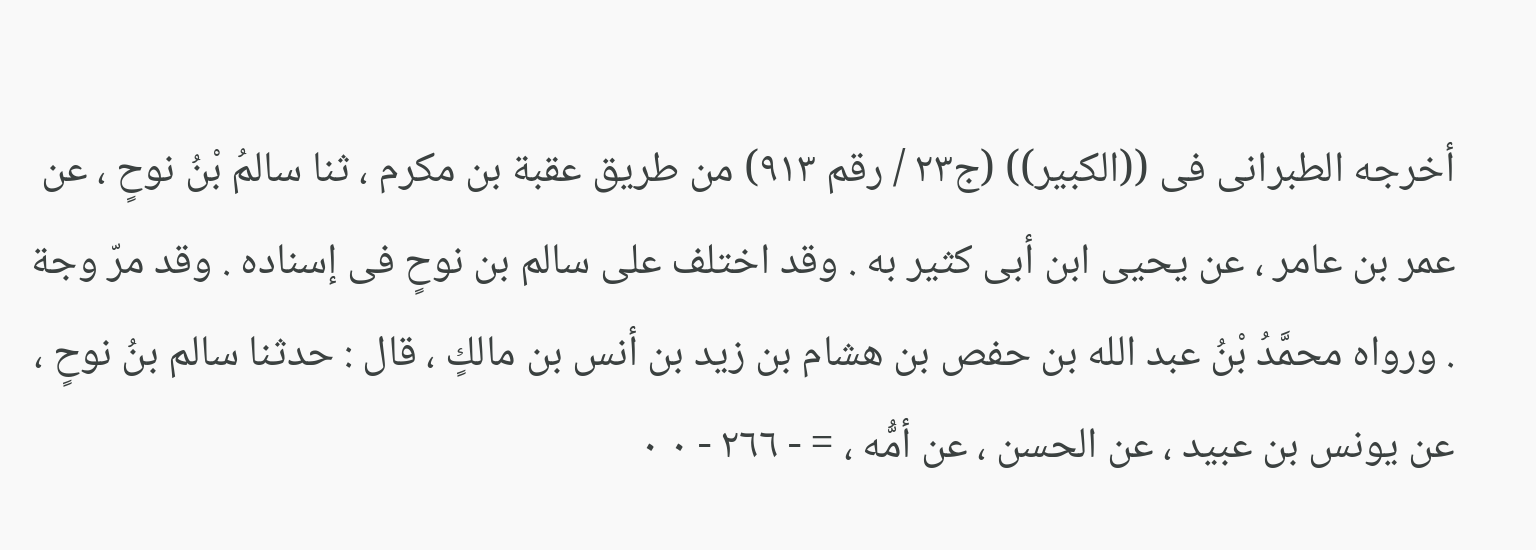أخرجه الطبرانى فى ((الكبير)) (ج٢٣ / رقم ٩١٣) من طريق عقبة بن مكرم ، ثنا سالمُ بْنُ نوحٍ ، عن عمر بن عامر ، عن يحيى ابن أبى کثیر به . وقد اختلف على سالم بن نوحٍ فى إسناده . وقد مرّ وجة . ورواه محمَّدُ بْنُ عبد الله بن حفص بن هشام بن زيد بن أنس بن مالكٍ ، قال : حدثنا سالم بنُ نوحٍ ، عن يونس بن عبيد ، عن الحسن ، عن أمُّه ، = - ٢٦٦ - ٠ ٠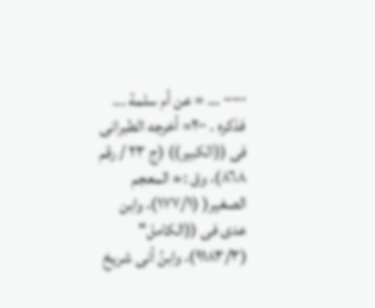٠٠٠٠٠ ... = عن أم سلمة ... فذكره . ٢٠٠= أخرجه الطبرانى فى ((الكبير)) (ج ٢٣ / رقم ٨٦٨)، وق :« المعجم الصغير( (١٧٧/١)، وابن عدى فى ((الكامل" (٩١٨٣/٣)، وابنُ أنى شريخ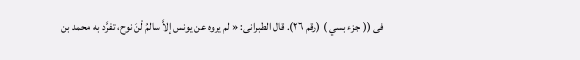فى (( جزء بسي ) (رقم ٢٦). قال الطبرانى: « لم يروه عن يونس إلاَّ سالمُ لْنَ نوح، تفرَّد به محمد بن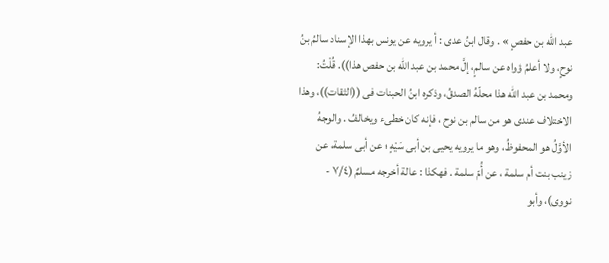عبد الله بن حفصٍ » . وقال ابنُ عدى : أ يرويه عن يونس بهذا الإسناد سالمُ بنُ نوحٍ، ولا أعلمُ ؤواه عن سالمٍ، إلَّ محمد بن عبد الله بن حفص هذا)). قُلْتُ: ومحمد بن عبد الله هذا محلّهُ الصدقُ، وذكره ابنُ الحبنات فى ((الثقات))، وهذا الاختلاف عندى هو من سالم بن نوح ، فإنه كان خطىء ويخالفُ . والوجهُ الأوَّلُ هو المحفوظُ، وهو ما يرويه يحيى بن أبى سَيْهٍ ؛ عن أبى سلمة، عن زينب بنت أم سلمة ، عن أُمّ سلمة . فهكذا : عالة أخرجه مسلمٌ (٧/٤ - نووى)، وأبو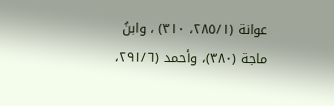عوانة (٢٨٥/١، ٣١٠) ، وابنُ ماجة (٣٨٠)، وأحمد (٢٩١/٦،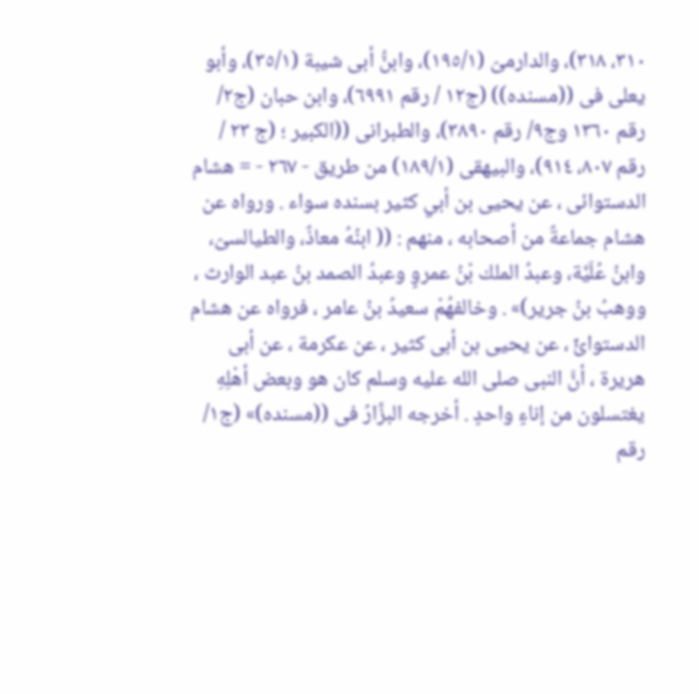٣١٠، ٣١٨)، والدارمىّ (١٩٥/١)، وابنُّ أبى شيبة (٣٥/١)، وأبو يعلى فى ((مسنده)) (ج١٢ / رقم ٦٩٩١)، وابن حبان (ج٢/ رقم ١٣٦٠ وج٩/ رقم ٣٨٩٠)، والطبرانى ((الكبير ؛ (ج ٢٣ / رقم ٨٠٧، ٩١٤)، والبيهقى (١٨٩/١) من طريق - ٢٦٧ - = هشام الدستوائى ، عن يحيى بن أبي كثير بسنده سواء . ورواه عن هشام جماعةٌ من أصحابه ، منهم : (( ابنُهُ معاذٌ، والطيالسىّ، وابنُ عُلَيَّة، وعبدُ الملك بْنُ عمروٍ وعبدُ الصمد بنُ عبد الوارث ، ووهبُ بنُ جرير)» . وخالفهُمْ سعيدُ بنُ عامر ، فرواه عن هشام الدستوائِّ ، عن يحيى بن أبی کثیر ، عن عكرمة ، عن أبى هريرة ، أنَّ النبى صلى الله عليه وسلم كان هو وبعض أهْلِهِ يغتسلون من إناءٍ واحدٍ . أخرجه البزَّارُ فى ((مسنده)» (ج١/ رقم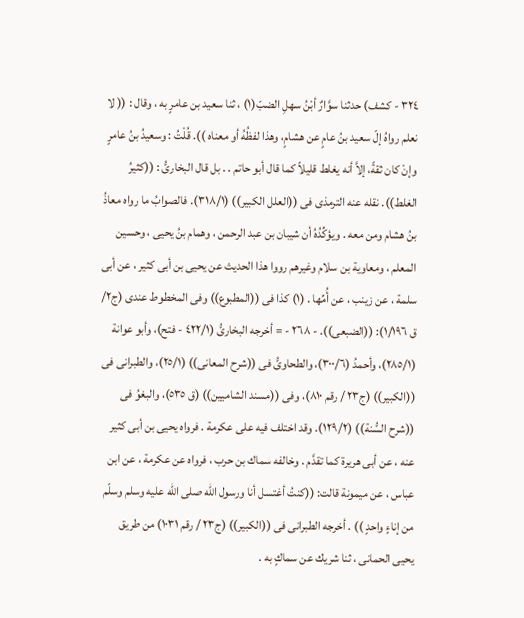٣٢٤ - كشف) حدثنا سوَّارٌ أبْنُ سهلِ الضبّ(١) ، ثنا سعيد بن عامرٍ به ، وقال : (( لا نعلم رواهُ إلّ سعيد بنُ عامٍ عن هشامٍ، وهذا لفظُهُ أو معناه )). قُلْتُ : وسعيدُ بنُ عامرٍ وإنْ كان ثقةً، إلاَّ أنه يغلط قليلاً كما قال أبو حاتم . . بل قال البخارىُّ : ((كثيرُ الغلط)). نقله عنه الترمذى فى ((العلل الكبير)) (٣١٨/١). فالصوابُ ما رواه معاذُ بنُ هشام ومن معه . ويؤكِّدُهُ أن شيبان بن عبد الرحمن ، وهمام بنُ يحيى ، وحسين المعلم ، ومعاوية بن سلام وغيرهم رووا هذا الحديث عن يحيى بن أبى كثير ، عن أبى سلمة ، عن زينب ، عن أُمِّها . (١) كذا فى ((المطبوع)) وفى المخطوط عندى (ج٢/ ق ١/١٩٦): ((الضبعى)). - ٢٦٨ - = أخرجه البخارىُّ (٤٢٢/١ - فتح)، وأبو عوانة (٢٨٥/١)، وأحمدُ (٣٠٠/٦)، والطحاوىُّ فى ((شرح المعانى)) (٢٥/١)، والطبرانى فى ((الكبير)) (ج٢٣ / رقم ٨١٠)، وفى ((مسند الشاميين)) (ق ٥٣٥)، والبغوُ فى ((شرح السُّنة)) (١٢٩/٢). وقد اختلف فيه على عكرمة . فرواه يحيى بن أبى كثير عنه ، عن أبى هريرة كما تقدَّم . وخالفه سماك بن حرب ، فرواه عن عكرمة ، عن ابن عباس ، عن ميمونة قالت: ((كنتُ أغتسل أنا ورسول الله صلى الله عليه وسلم وسلّم من إناءٍ واحدٍ )) . أخرجه الطبرانى فى ((الكبير)) (ج٢٣ / رقم ١٠٣١) من طريق يحيى الحمانى ، ثنا شريك عن سماكٍ به .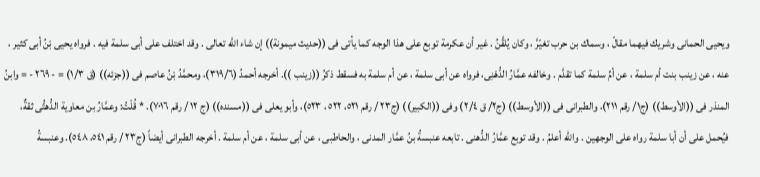ويحيى الحمانى وشريك فيهما مقالّ ، وسماك بن حرب تغيّرَّ ، وكان يُلقَّنُ . غير أن عكرمة توبع على هذا الوجه كما يأتى فى ((حديث ميمونة)) إن شاء الله تعالى . وقد اختلف على أبى سلمة فيه . فرواه يحيى بْنُ أبى كثير ، عنه ، عن زينب بنت أم سلمة ، عن أمِّ سلمة كما تقدَّم . وخالفه عمَّارُ الدُّهْنِى، فرواه عن أبى سلمة ، عن أم سلمة به فسقط ذكرُ ((زينب )). أخرجه أحمدُ (٣١٩/٦)، ومحمَّدُ بْنُ عاصم فى ((جزئه)) (ق ١/٣) = - ٢٦٩ - = وابنُ المنذر فى ((الأوسط)) (ج١/ رقم ٢١١)، والطبرانى فى ((الأوسط)) (ج٢/ ق ٢/٤) وفى ((الكبير)) (ج٢٣ / رقم ٥٢١، ٥٢٢ ، ٥٢٣)، وأبو يعلى فى ((مسنده)) (ج ١٢ / رقم ٧٠١٦). * قُلْتُ: وعمَّارُ بن معاوية الدُّهتُّى ثقةٌ، فيُحمل على أن أبا سلمة رواه على الوجهين . والله أعلمُ . وقد توبع عمَّارُ الدُّهنى . تابعه عنبسةُ بنُ عمَّار المدنى ، والحاطبى ، عن أبى سلمة ، عن أم سلمة . أخرجه الطبرانى أيضاً (ج٢٣ / رقم ٥٤١، ٥٤٨). وعنبسةُ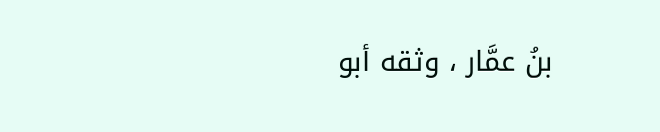بنُ عمَّار ، وثقه أبو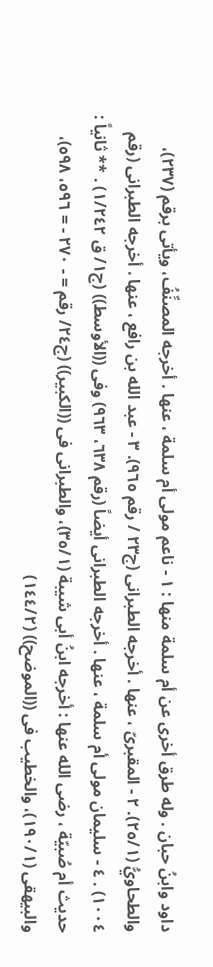داود وابنُ حبان . وله طرق أخرى عن أم سلمة منها : ١ - ناعم مولى أم سلمة ، عنها . أخرجه المصنِّفُ، ويأتى برقم (٢٣٧)، والطحاويُّ (٢٥/١). ٢ - المقبرىّ ، عنها . أخرجه الطبرانى (ج٢٣ / رقم ٩٦٥). ٣ - عبد الله بن رافع ، عنها . أخرجه الطبرانى (رقم ١٠٠٤) . ٤ - سليمان مولى أم سلمة ، عنها . أخرجه الطبرانى أيضاً (رقم ٦٣٨، ٩٦٣) وفى ((الأوسط)) (ج١/ ق ١/٢٤٢) . ** ثانياً : حديث أم صُبيّة ، رضى الله عنها : أخرجه ابنُ أبى شيبة (٣٥/١)، والطبرانى فى ((الكبير)) (ج٢٤/ رقم = - ٢٧٠ - = ٥٩٦، ٥٩٨)، والبيهقى (١٩٠/١)، والخطيب فى ((الموضح)) (١٤٤/٢)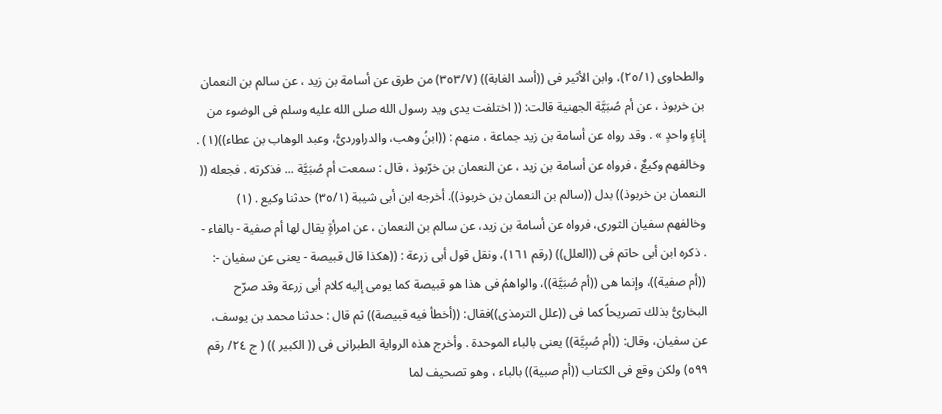والطحاوى (٢٥/١)، وابن الأثير فى ((أسد الغابة)) (٣٥٣/٧) من طرق عن أسامة بن زيد ، عن سالم بن النعمان بن خربوذ ، عن أم صُبَيَّة الجهنية قالت: (( اختلفت يدى ويد رسول الله صلى الله عليه وسلم فى الوضوء من إناءٍ واحدٍ » . وقد رواه عن أسامة بن زيد جماعة ، منهم : ((ابنُ وهب، والدراوردىُّ، وعبد الوهاب بن عطاء))(١) . وخالفهم وكيعٌ ، فرواه عن أسامة بن زيد ، عن النعمان بن خرّبوذ ، قال : سمعت أم صُبَيَّة ... فذكرته . فجعله (( النعمان بن خربوذ)) بدل ((سالم بن النعمان بن خربوذ)). أخرجه ابن أبى شيبة (٣٥/١) حدثنا وكيع . (١) وخالفهم سفيان الثورى، فرواه عن أسامة بن زيد، عن سالم بن النعمان ، عن امرأةٍ يقال لها أم صفية - بالفاء - . ذكره ابن أبى حاتم فى ((العلل)) (رقم ١٦١)، ونقل قول أبى زرعة : ((هكذا قال قبيصة - يعنى عن سفيان -: ((أم صفية))، وإنما هى ((أم صُبَيَّة))، والواهمُ فى هذا هو قبيصة كما يومى إليه كلام أبى زرعة وقد صرّح البخارىُّ بذلك تصريحاً كما فى ((علل الترمذى))فقال: ((أخطأ فيه قبيصة)) ثم قال : حدثنا محمد بن يوسف، عن سفيان، وقال: ((أم صُبِيَّة)) يعنى بالباء الموحدة . وأخرج هذه الرواية الطبرانى فى (( الكبير )) ( ج ٢٤/ رقم ٥٩٩) ولكن وقع فى الكتاب ((أم صبية)) بالباء ، وهو تصحيف لما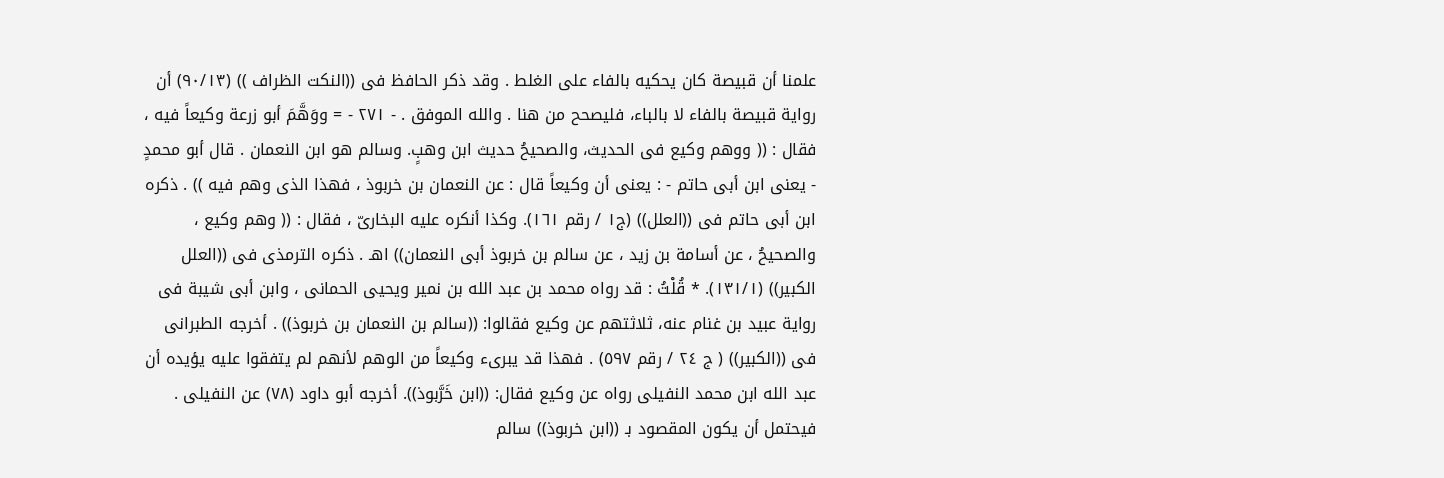علمنا أن قبيصة كان يحكيه بالفاء على الغلط . وقد ذكر الحافظ فى ((النكت الظراف )) (٩٠/١٣) أن رواية قبيصة بالفاء لا بالباء، فليصحح من هنا . والله الموفق . - ٢٧١ - = ووَهَّمَ أبو زرعة وكيعاً فيه ، فقال : (( ووهم وكيع فى الحديث، والصحيحُ حديث ابن وهبٍ. وسالم هو ابن النعمان . قال أبو محمدٍ - يعنى ابن أبى حاتم - : يعنى أن وكيعاً قال : عن النعمان بن خربوذ ، فهذا الذى وهم فيه )) . ذكره ابن أبى حاتم فى ((العلل)) (ج١ / رقم ١٦١). وكذا أنكره عليه البخارىّ ، فقال : (( وهم وكيع ، والصحيحُ ، عن أسامة بن زيد ، عن سالم بن خربوذ أبى النعمان)) اهـ . ذكره الترمذى فى ((العلل الكبير)) (١٣١/١). * قُلْتُ : قد رواه محمد بن عبد الله بن نمير ويحيى الحمانى ، وابن أبى شيبة فى رواية عبيد بن غنام عنه، ثلاثتهم عن وكيع فقالوا: ((سالم بن النعمان بن خربوذ)) . أخرجه الطبرانى فى ((الكبير)) ( ج ٢٤ / رقم ٥٩٧) . فهذا قد يبرىء وكيعاً من الوهم لأنهم لم يتفقوا عليه يؤيده أن عبد الله ابن محمد النفيلى رواه عن وكيع فقال: ((ابن خَرَّبوذ)). أخرجه أبو داود (٧٨) عن النفيلى . فيحتمل أن يكون المقصود بـ ((ابن خربوذ)) سالم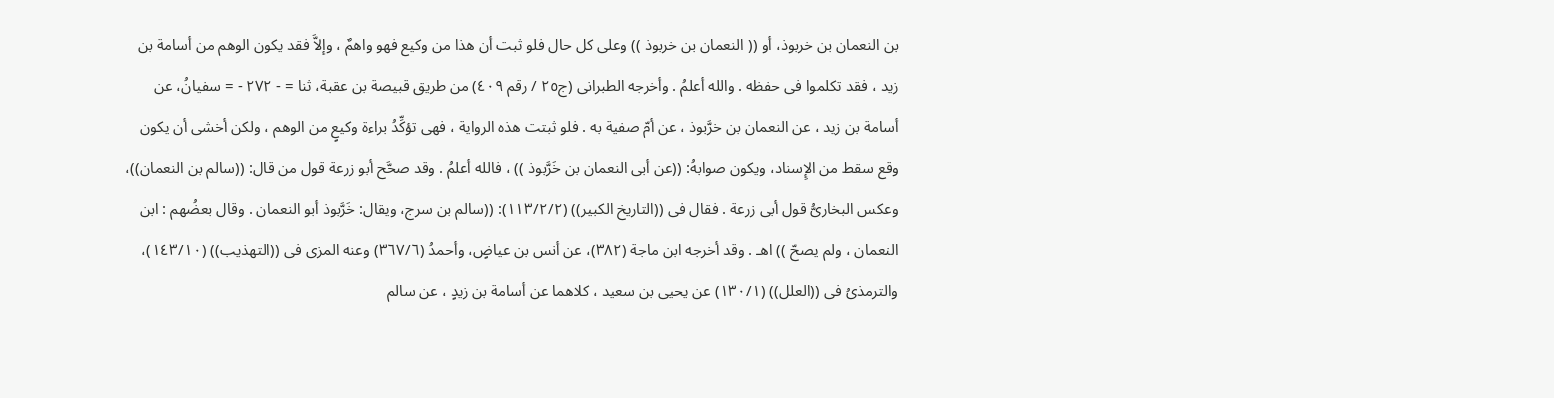بن النعمان بن خربوذ، أو (( النعمان بن خربوذ )) وعلى كل حال فلو ثبت أن هذا من وكيع فهو واهمٌ ، وإلاَّ فقد يكون الوهم من أسامة بن زيد ، فقد تكلموا فى حفظه . والله أعلمُ . وأخرجه الطبرانى (ج٢٥ / رقم ٤٠٩) من طريق قبيصة بن عقبة، ثنا = - ٢٧٢ - = سفيانُ، عن أسامة بن زيد ، عن النعمان بن خرَّبوذ ، عن أمّ صفية به . فلو ثبتت هذه الرواية ، فهى تؤكِّدُ براءة وكيعٍ من الوهم ، ولكن أخشى أن يكون وقع سقط من الإِسناد، ويكون صوابهُ: ((عن أبى النعمان بن خَرَّبوذ )) ، فالله أعلمُ . وقد صحَّح أبو زرعة قول من قال: ((سالم بن النعمان))، وعكس البخارىُّ قول أبى زرعة . فقال فى ((التاريخ الكبير)) (١١٣/٢/٢): ((سالم بن سرج، ويقال: خَرَّبوذ أبو النعمان . وقال بعضُهم : ابن النعمان ، ولم يصحّ )) اهـ . وقد أخرجه ابن ماجة (٣٨٢)، عن أنس بن عياضٍ، وأحمدُ (٣٦٧/٦) وعنه المزى فى ((التهذيب)) (١٤٣/١٠)، والترمذىُ فى ((العلل)) (١٣٠/١) عن يحيى بن سعيد ، كلاهما عن أسامة بن زيدٍ ، عن سالم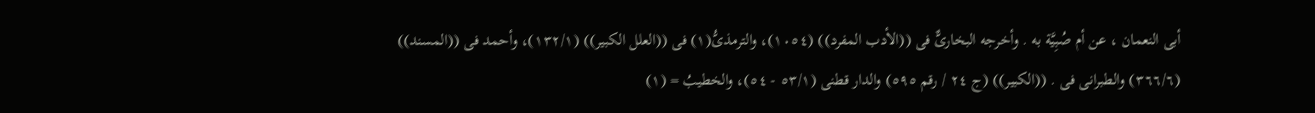أبى النعمان ، عن أم صُبِيَّة به . وأخرجه البخارىٌّ فى ((الأدب المفرد)) (١٠٥٤)، والترمذىُّ(١) فى ((العلل الكبير)) (١٣٢/١)، وأحمد فى ((المسند)) (٣٦٦/٦) والطبرانى فى . ((الكبير)) (ج ٢٤ / رقم ٥٩٥) والدار قطنى (٥٣/١ - ٥٤)، والخطيبُ = (١)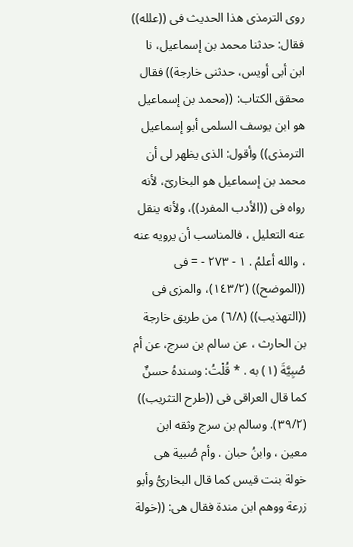روى الترمذى هذا الحديث فى ((علله)) فقال: حدثنا محمد بن إسماعيل، نا ابن أبى أويس، حدثنى خارجة)) فقال محقق الكتاب: ((محمد بن إسماعيل هو ابن يوسف السلمى أبو إسماعيل الترمذى)) وأقول: الذى يظهر لى أن محمد بن إسماعيل هو البخارىّ، لأنه رواه فى ((الأدب المفرد))، ولأنه ينقل عنه التعليل ، فالمناسب أن يرويه عنه ، والله أعلمُ . ١ - ٢٧٣ - = فى ((الموضح)) (١٤٣/٢)، والمزى فى ((التهذيب)) (٦/٨) من طريق خارجة بن الحارث ، عن سالم بن سرج، عن أم صُبِيَّةَ (١) به . * قُلْتُ: وسندهُ حسنٌ كما قال العراقى فى ((طرح التثريب)) (٣٩/٢). وسالم بن سرج وثقه ابن معين ، وابنُ حبان . وأم صُبية هى خولة بنت قيس كما قال البخارىُّ وأبو زرعة ووهم ابن مندة فقال هى: ((خولة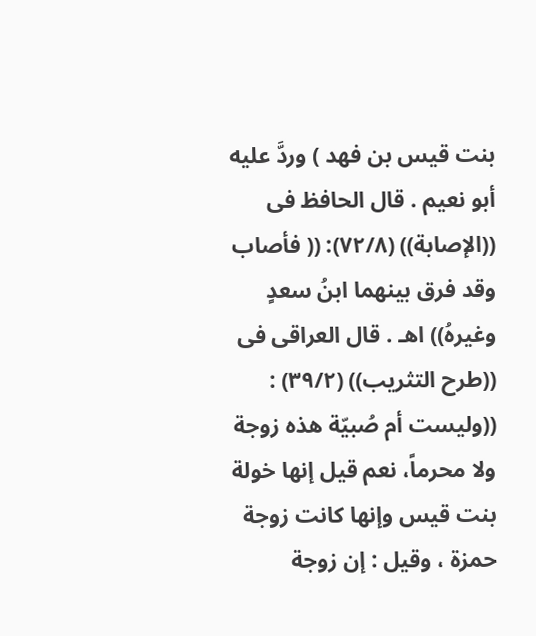بنت قيس بن فهد ) وردَّ عليه أبو نعيم . قال الحافظ فى ((الإصابة)) (٧٢/٨): (( فأصاب وقد فرق بينهما ابنُ سعدٍ وغيرهُ)) اهـ . قال العراقى فى ((طرح التثريب)) (٣٩/٢) : ((وليست أم صُبيّة هذه زوجة ولا محرماً، نعم قيل إنها خولة بنت قيس وإنها كانت زوجة حمزة ، وقيل : إن زوجة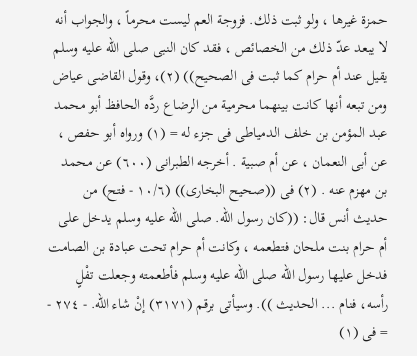حمزة غيرها ، ولو ثبت ذلك. فزوجة العم ليست محرماً ، والجواب أنه لا يبعد عدّ ذلك من الخصائص ، فقد كان النبى صلى الله عليه وسلم يقيل عند أم حرام كما ثبت فى الصحيح)) (٢)، وقول القاضى عياض ومن تبعه أنها كانت بينهما محرمية من الرضاع ردَّه الحافظ أبو محمد عبد المؤمن بن خلف الدمياطى فى جزء له = (١) ورواه أبو حفص ، عن أبى النعمان ، عن أم صبية . أخرجه الطبرانى (٦٠٠) عن محمد بن مهزم عنه . (٢) فى ((صحيح البخارى)) (١٠/٦ - فتح) من حديث أنس قال: ((كان رسول الله. صلى الله عليه وسلم يدخل على أم حرام بنت ملحان فتطعمه ، وكانت أم حرام تحت عبادة بن الصامت فدخل عليها رسول الله صلى الله عليه وسلم فأطعمته وجعلت تفْلٍ رأسه، فنام ... الحديث )). وسيأتى برقم (٣١٧١) إنْ شاء الله. - ٢٧٤ - = فى (١)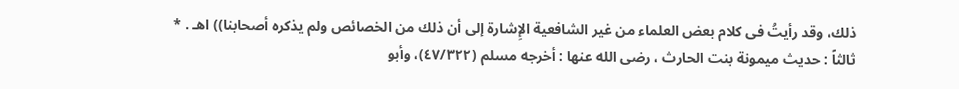ذلك، وقد رأيتُ فى كلام بعض العلماء من غير الشافعية الإِشارة إلى أن ذلك من الخصائص ولم يذكره أصحابنا)) اهـ . * ثالثاً : حديث ميمونة بنت الحارث ، رضى الله عنها : أخرجه مسلم (٤٧/٣٢٢)، وأبو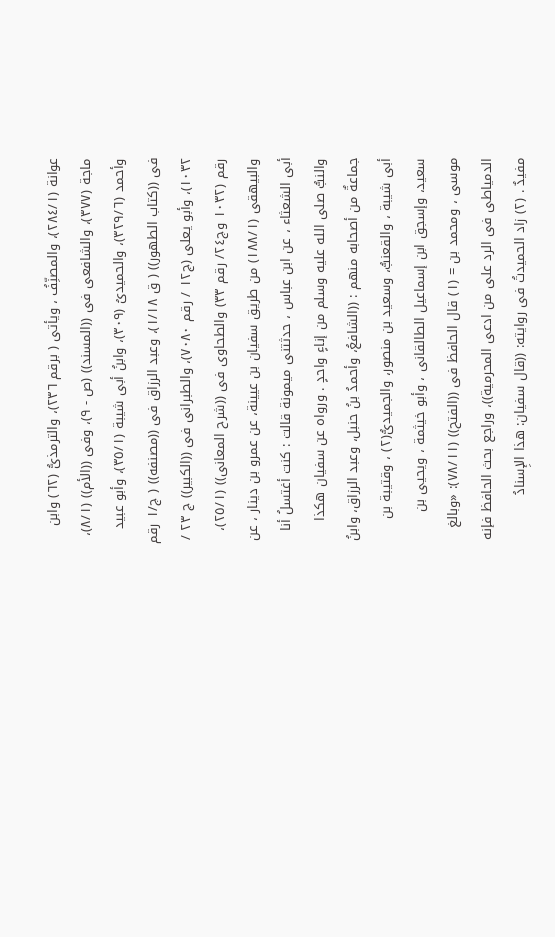عوانة (٢٨٤/١)، والمصنِّفُ ، ويأتى ( برقم ٢٣٦)، والترمذىُّ (٦٢) وابن ماجة (٣٧٧)، والشافعى فى ((المسند)) (ص - ٩)، وفى ((الأم)) (٨/١)، وأحمد (٣٢٩/٦)، والحميدىُ (٣٠٩)، وابنُ أبى شيبة (٣٥/١)، وأبو عبيد فى ((كتاب الطهور)) ( ق ١/١٨)، وعبد الرزاق فى ((مصنفه)) ( ج/١ رقم ١٠٣٢)، وأبو يعلى (ج١٢ / رقم ٧٠٨٠)، والطبرانى فى ((الكبير)) ج ٢٣ / رقم (١٠٣٢ وج٢٤/ رقم ٣٣) والطحاوى فى ((شرح المعانى)) (٢٥/١)، والبيهقى (١٨٨/١) من طريق سفيان بن عيينة، عن عمرو بن دينار ، عن أبى الشعثاء ، عن ابن عباس ، حدثتنى ميمونة قالت : كنت أغتسلُ أنا والنبُّ صلى الله عليه وسلم من إناءٍ واحدٍ . ورواه عن سفيان هكذا جماعةٌ من أصحابه منهم : ((الشافعُ، وأحمدُ بنُ حنبل، وعبد الرزاق، وابنُ أبى شيبة ، والقعنبُّ، وسعيد بن منصور، والجميدىُّ(٢) ، وقتيبة بن سعيد، وإسجق ابن إسماعيل الطالقانى ، وأبو خيثمة ، ويحيى بن موسى ، ومحمد بن = (١) قال الحافظ فى ((الفتح)) (٧٨/١١): «وبالغ الدمياطى فى الرد على من ادعى المحرمية))، وراجع بحث الحافظ فإنه مفيدٌ . (٢) زاد الحميدتُ فى روايته: ((قال سفيان: هذا الإِسنادُ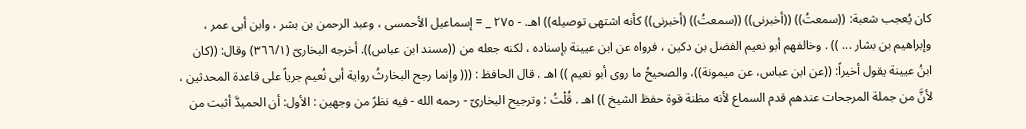كان يُعجب شعبة: ((سمعتُ)) ((أخبرنى)) ((سمعتُ)) (أخبرنى)) كأنه اشتهى توصيله)) اهـ. - ٢٧٥ _ = إسماعيل الأحمسى ، وعبد الرحمن بن بشر ، وابن أبى عمر ، وإبراهيم بن بشار ... )) . وخالفهم أبو نعيم الفضل بن دكين ، فرواه عن ابن عيينة بإسناده ، لكنه جعله من ((مسند ابن عباس)). أخرجه البخارىّ (٣٦٦/١) وقال: ((كان ابنُ عيينة يقول أخيراً: ((عن ابن عباس، عن ميمونة))، والصحيحُ ما روى أبو نعيم )) اهـ . قال الحافظ : ((( وإنما رجح البخارثُ رواية أبى نُعيم جرياً على قاعدة المحدثين ، لأنَّ من جملة المرجحات عندهم قدم السماع لأنه مظنة قوة حفظ الشيخ )) اهـ . قُلْتُ : وترجيح البخارىّ - رحمه الله - فيه نظرً من وجهين : الأول: أن الحميدَّ أثبت من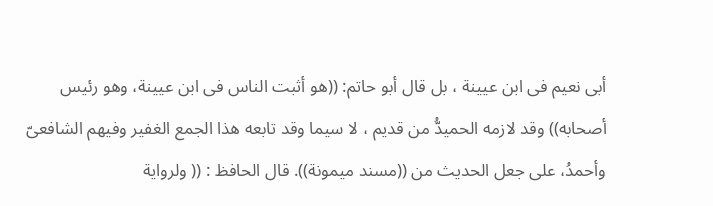أبى نعيم فى ابن عيينة ، بل قال أبو حاتم: ((هو أثبت الناس فى ابن عيينة، وهو رئيس أصحابه)) وقد لازمه الحميدُّ من قديم ، لا سيما وقد تابعه هذا الجمع الغفير وفيهم الشافعىّ وأحمدُ، على جعل الحديث من ((مسند ميمونة)). قال الحافظ : (( ولرواية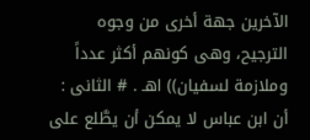الآخرين جهة أخرى من وجوه الترجيح، وهى كونهم أكثر عدداً وملازمة لسفيان)) اهـ . # الثانى : أن ابن عباس لا يمكن أن يطَّلع على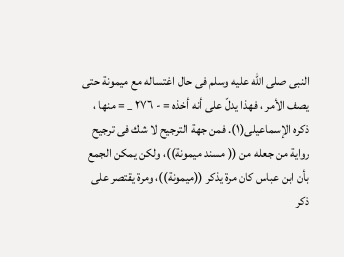النبى صلى الله عليه وسلم فى حال اغتساله مع ميمونة حتى يصف الأمر ، فهذا يدلّ على أنه أخذه = - ٢٧٦ _ = منها ، ذكره الإسماعيلى(١). فمن جهة الترجيح لا شك فى ترجيح رواية من جعله من (( مسند ميمونة))، ولكن يمكن الجمع بأن ابن عباس كان مرة يذكر ((ميمونة))، ومرة يقتصر على ذكر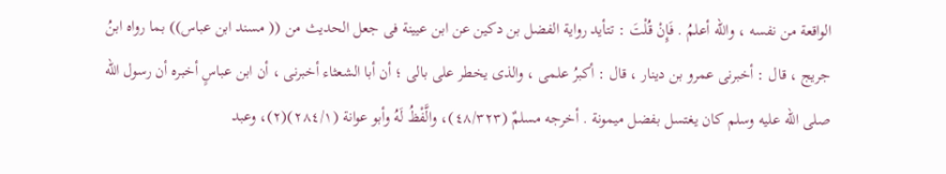الواقعة من نفسه ، والله أعلمُ . فَإِنْ قُلْتَ : تتأيد رواية الفضل بن دكين عن ابن عيينة فى جعل الحديث من (( مسند ابن عباس)) بما رواه ابنُ جريج ، قال : أخبرنى عمرو بن دينار ، قال : أكبرُ علمى ، والذى يخطر على بالى ؛ أن أبا الشعثاء أخبرنى ، أن ابن عباسٍ أخبره أن رسول الله صلى الله عليه وسلم كان يغتسل بفضل ميمونة . أخرجه مسلمٌ (٤٨/٣٢٣)، والَّفْظُ لَهُ وأبو عوانة (٢٨٤/١)(٢)، وعبد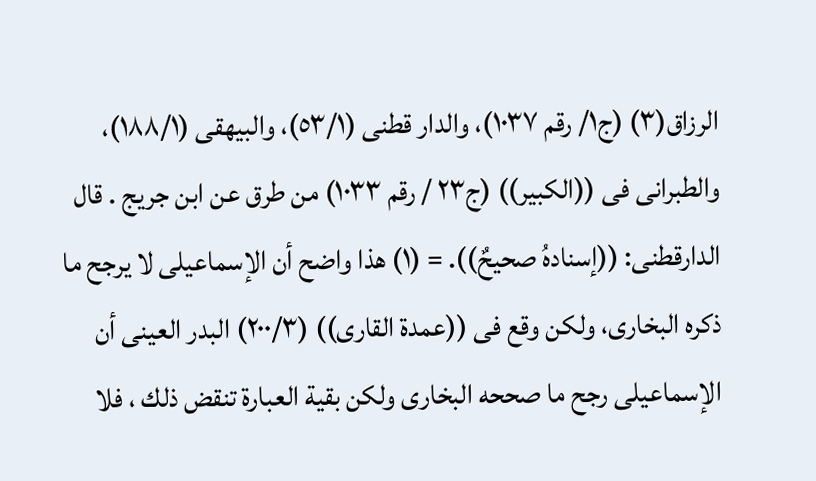الرزاق(٣) (ج١/ رقم ١٠٣٧)، والدار قطنى (٥٣/١)، والبيهقى (١٨٨/١)، والطبرانى فى ((الكبير)) (ج٢٣ / رقم ١٠٣٣) من طرق عن ابن جريج . قال الدارقطنى: ((إسنادهُ صحيحٌ)). = (١) هذا واضح أن الإسماعيلى لا يرجح ما ذكره البخارى، ولكن وقع فى ((عمدة القارى)) (٢٠٠/٣) البدر العينى أن الإسماعيلى رجح ما صححه البخارى ولكن بقية العبارة تنقض ذلك ، فلا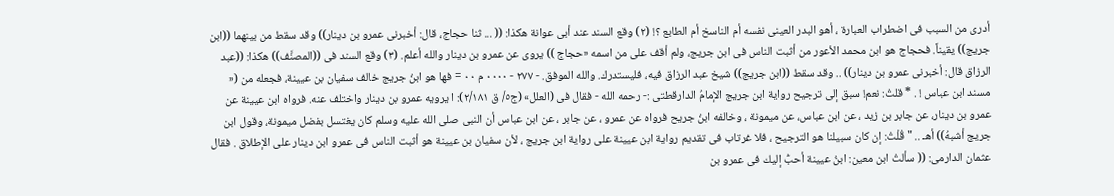أدرى من السبب فى اضطراب العبارة ، أهو البدر العينى نفسه أم الناسخ أم الطابع ؟! (٢) وقع السند عند أبى عوانة هكذا: (( ... ثنا حجاج، قال: أخبرنى عمرو بن دينار)) وقد سقط من بينهما ((ابن جريج)) يقيناً. فحجاج هو ابن محمد الأعور من أثبت الناس فى ابن جريج، ولم أقف على من اسمه «حجاج )) يروى عن عمرو بن دينار والله أعلم. (٣) وقع السند فى ((المصنَّف)) هكذا: ((عبد الرزاق قال: أخبرنى عمرو بن دينار)) .. وقد سقط ((ابن جريج)) شيخ عبد الرزاق فيه، فليستدرك. والله الموفق. - ٢٧٧ - ٠٠٠٠ م ٠٠ = فها هو ابنُ جريج خالف سفيان بن عيينة، فجعله من (« مسند ابن عباس ! . * قلتُ: نعم! سبق إلى ترجيح رواية ابن جريج الإمامُ الدارقطتى :- رحمه الله - فقال فى (العلل» (ج٥/ ق ٢/١٨١): ا يرويه عمرو بن دينار واختلف عنه. فرواه ابن عيينة عن عمرو بن دينار، عن جابر بن زيد ، عن ابن عباس، عن ميمونة ، وخالفه ابنُ جريح فرواه عن عمرو ، عن جابر ، عن ابن عباس أن النبى صلى الله عليه وسلم كان يغتسل بفضل ميمونة، وقول ابن جريج أشبهُ)) أهـ .. " قُلْتُ: إن كان سبيلنا هو الترجيح ، فلا غرتاب فى تقديم رواية ابن عيينة على رواية ابن جريج ، لأن سفيان بن عيينة هو أثبت الناس فى عمرو ابن دينار على الإطلاق . فقال عثمان الدارمى: (( سألتُ ابن معين: ابنُ عيينة أحبُّ إليك فى عمرو بن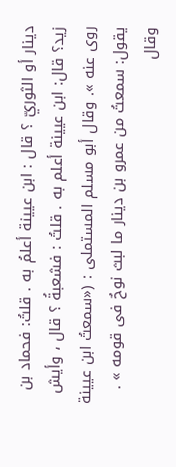دينار أو الثوريّ ؟ قال : ابن عيينة أعلمُ به . قلتُ: فحماد بن زيد؟ قال: ابن عيينة أعلم به . قلتُ : فشعبةُ ؟ قال ، وأيش روى عنه ». وقال أبو مسلم المستملى : («سمعتُ ابن عيينة يقول: سمعتُ من عمرو بن دينار ما لبث نوحٌ فى قومه » . وقال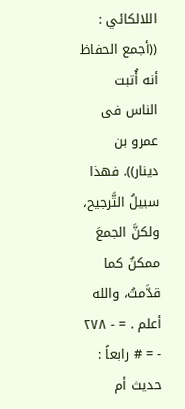اللالكائي : ((أجمع الحفاظ أنه أُتبت الناس فى عمرو بن دينار)). فهذا سبيلُ التَّرجيح، ولكنَّ الجمعَ ممكنٌ كما قدَّمتُ، والله أعلم . = - ٢٧٨ - = # رابعاً : حديث أم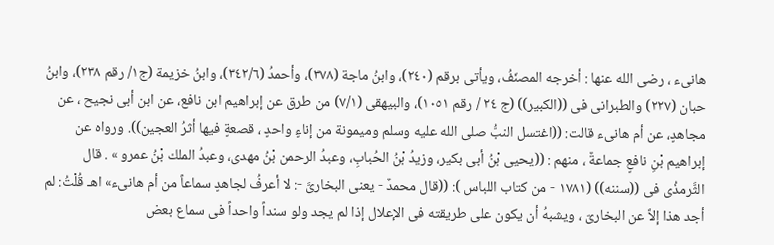هانىء ، رضى الله عنها : أخرجه المصنّفُ، ويأتى برقم (٢٤٠)، وابنُ ماجة (٣٧٨)، وأحمدُ (٣٤٢/٦)، وابنُ خزيمة (ج١/ رقم ٢٣٨)، وابنُ حبان (٢٢٧) والطبرانى فى ((الكبير)) (ج ٢٤ / رقم ١٠٥١)، والبيهقى (٧/١) من طرق عن إبراهيم ابن نافع، عن ابن أبى نجيح ، عن مجاهدٍ، عن أم هانىء قالت: ((اغتسل النبُّ صلى الله عليه وسلم وميمونة من إناءٍ واحدٍ ، قصعةٍ فيها أثرُ العجين)). ورواه عن إبراهيم بْنِ نافعٍ جماعةٌ ، منهم : ((يحيى بْنُ أبى بكير، وزيدُ بْنُ الحُبابِ، وعبدُ الرحمن بْنُ مهدى، وعبدُ الملك بْنُ عمرو » . قال الثَّرمذُى فى ((سننه)) (١٧٨١ - من كتاب اللباس ): ((قال محمدٌ - يعنى البخارىَّ -: لا أعرفُ لجاهدٍ سماعاً من أم هانىء» اهـ قُلْتُ: لم أجد هذا إلاَّ عن البخارىّ ، ويشبهُ أن يكون على طريقته فى الإعلال إذا لم يجد ولو سنداً واحداً فى سماع بعض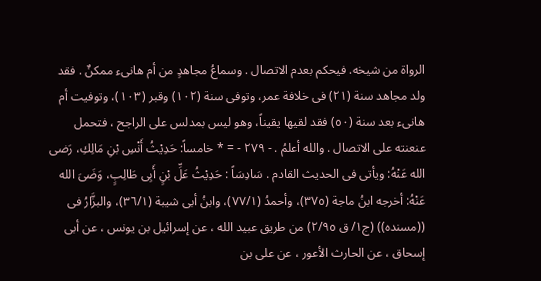الرواة من شيخه. فيحكم بعدم الاتصال . وسماعُ مجاهدٍ من أم هانىء ممكنٌ . فقد ولد مجاهد سنة (٢١) فى خلافة عمر، وتوفى سنة (١٠٢) وقبر (١٠٣)، وتوفيت أم هانىء بعد سنة (٥٠) فقد لقيها يقيناً، وهو ليس بمدلس على الراجح ، فتحمل عنعنته على الاتصال . والله أعلمُ . - ٢٧٩ - = * خامساً: حَدِيْثُ أَنْسِ بْنِ مَالِكِ، رَضى الله عَنْهُ: ويأتى فى الحديث القادم . سَادِسَاً : حَدِيْثُ عَلِّ بْنٍ أَبِى طَالِبٍ، وَضَىَ الله عَنْهُ: أخرجه ابنُ ماجة (٣٧٥)، وأحمدُ (٧٧/١)، وابنُ أبى شيبة (٣٦/١)، والبزَّارُ فى ((مسنده)) (ج١/ ق ٢/٩٥) من طريق عبيد الله ، عن إسرائيل بن يونس ، عن أبى إسحاق ، عن الحارث الأعور ، عن على بن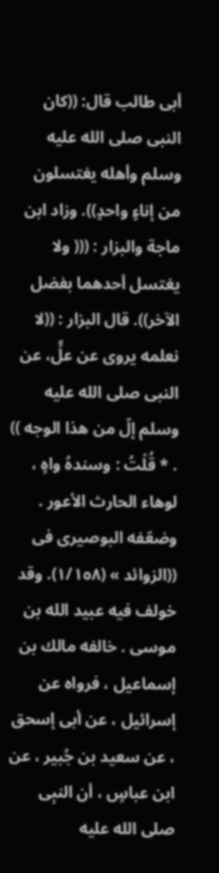أبى طالب قال: ((كان النبى صلى الله عليه وسلم وأهله يغتسلون من إناءٍ واحدٍ)). وزاد ابن ماجة والبزار : ((( ولا يغتسل أحدهما بفضل الآخر)). قال البزار : ((لا نعلمه يروى عن علٍّ، عن النبى صلى الله عليه وسلم إلّ من هذا الوجه )) . * قُلْتُ : وسندهُ واهٍ ، لوهاء الحارث الأعور . وضعّفه البوصيرى فى ((الزوائد » (١/١٥٨). وقد خولف فيه عبيد الله بن موسى . خالفه مالك بن إسماعيل ، فرواه عن إسرائيل ، عن أبى إسحق ، عن سعيد بن جُبير ، عن ابن عباسٍ ، أن النبِى صلى الله عليه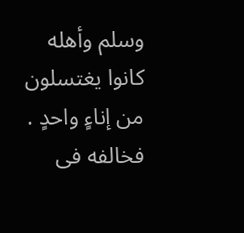وسلم وأهله كانوا یغتسلون من إناءٍ واحدٍ . فخالفه فى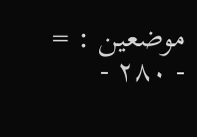موضعين : = - ٢٨٠ -